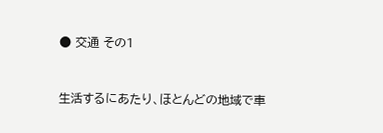● 交通 その1



生活するにあたり、ほとんどの地域で車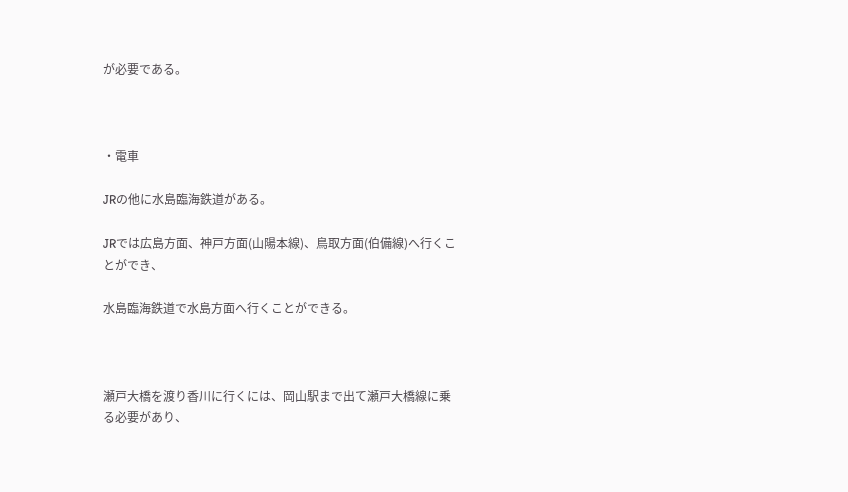が必要である。



・電車

JRの他に水島臨海鉄道がある。

JRでは広島方面、神戸方面(山陽本線)、鳥取方面(伯備線)へ行くことができ、

水島臨海鉄道で水島方面へ行くことができる。



瀬戸大橋を渡り香川に行くには、岡山駅まで出て瀬戸大橋線に乗る必要があり、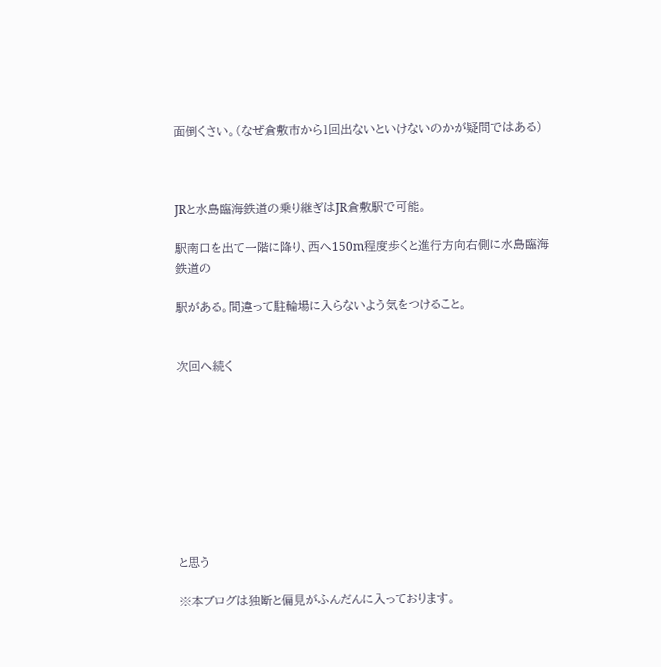面倒くさい。(なぜ倉敷市から1回出ないといけないのかが疑問ではある)



JRと水島臨海鉄道の乗り継ぎはJR倉敷駅で可能。

駅南口を出て一階に降り、西へ150m程度歩くと進行方向右側に水島臨海鉄道の

駅がある。間違って駐輪場に入らないよう気をつけること。


次回へ続く









と思う

※本ブログは独断と偏見がふんだんに入っております。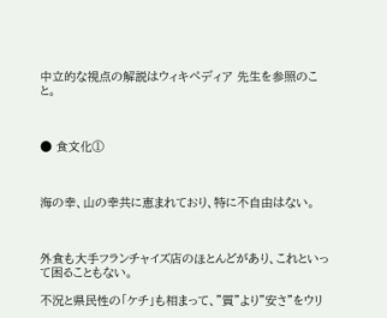中立的な視点の解説はウィキペディア 先生を参照のこと。



● 食文化①



海の幸、山の幸共に恵まれており、特に不自由はない。



外食も大手フランチャイズ店のほとんどがあり、これといって困ることもない。

不況と県民性の「ケチ」も相まって、"質"より"安さ"をウリ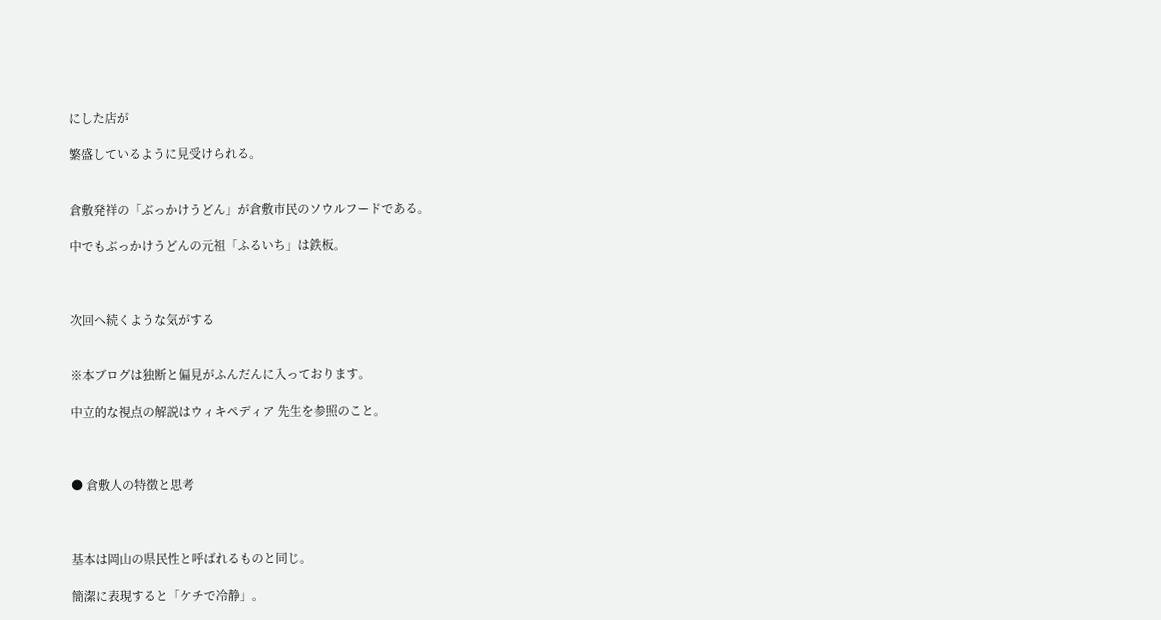にした店が

繁盛しているように見受けられる。


倉敷発祥の「ぶっかけうどん」が倉敷市民のソウルフードである。

中でもぶっかけうどんの元祖「ふるいち」は鉄板。



次回へ続くような気がする


※本ブログは独断と偏見がふんだんに入っております。

中立的な視点の解説はウィキペディア 先生を参照のこと。



● 倉敷人の特徴と思考



基本は岡山の県民性と呼ばれるものと同じ。

簡潔に表現すると「ケチで冷静」。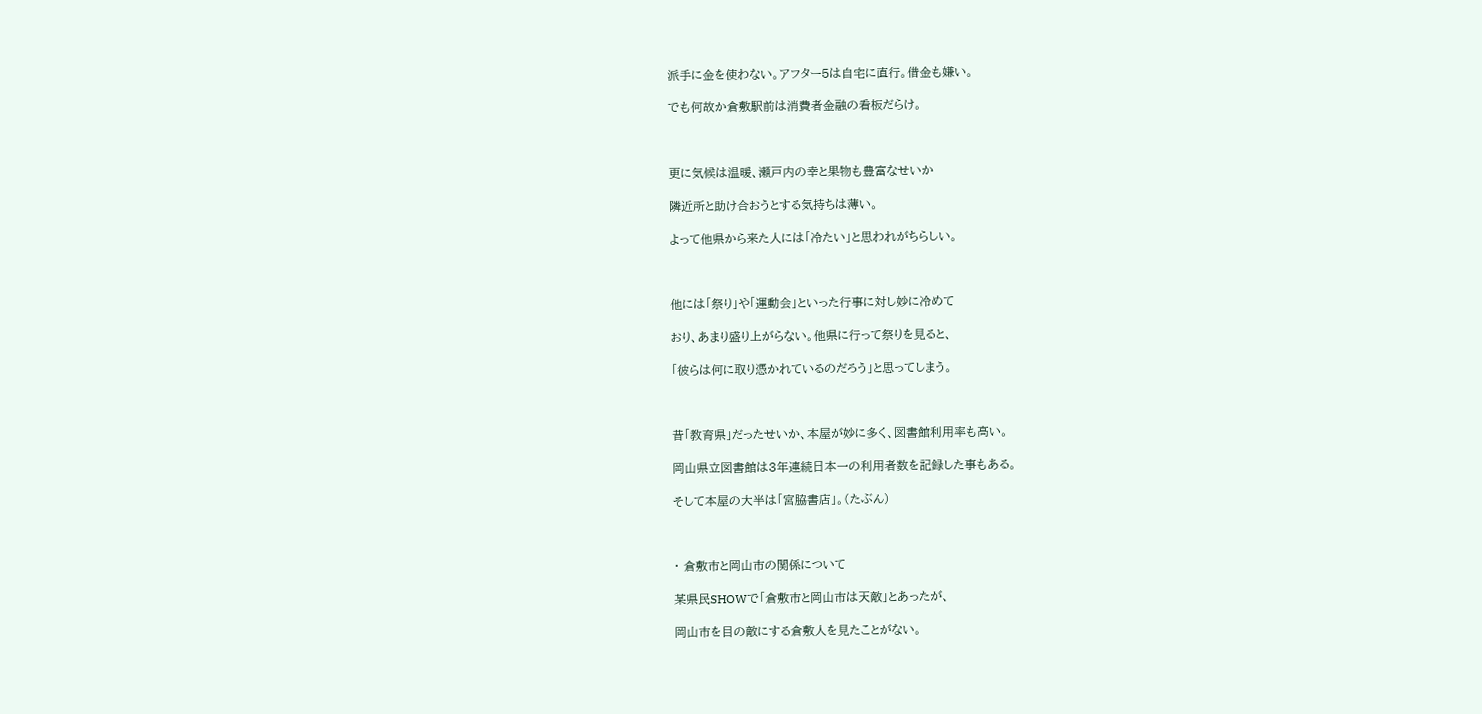派手に金を使わない。アフター5は自宅に直行。借金も嫌い。

でも何故か倉敷駅前は消費者金融の看板だらけ。



更に気候は温暖、瀬戸内の幸と果物も豊富なせいか

隣近所と助け合おうとする気持ちは薄い。

よって他県から来た人には「冷たい」と思われがちらしい。



他には「祭り」や「運動会」といった行事に対し妙に冷めて

おり、あまり盛り上がらない。他県に行って祭りを見ると、

「彼らは何に取り憑かれているのだろう」と思ってしまう。



昔「教育県」だったせいか、本屋が妙に多く、図書館利用率も高い。

岡山県立図書館は3年連続日本一の利用者数を記録した事もある。

そして本屋の大半は「宮脇書店」。(たぶん)



・ 倉敷市と岡山市の関係について

某県民SHOWで「倉敷市と岡山市は天敵」とあったが、

岡山市を目の敵にする倉敷人を見たことがない。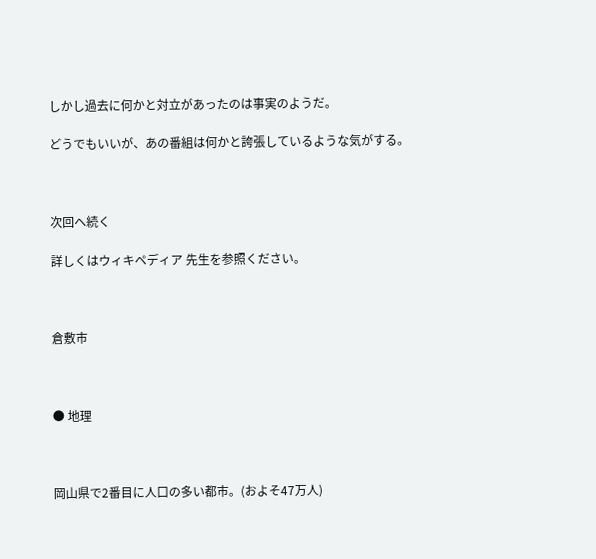しかし過去に何かと対立があったのは事実のようだ。

どうでもいいが、あの番組は何かと誇張しているような気がする。



次回へ続く

詳しくはウィキペディア 先生を参照ください。



倉敷市



● 地理



岡山県で2番目に人口の多い都市。(およそ47万人)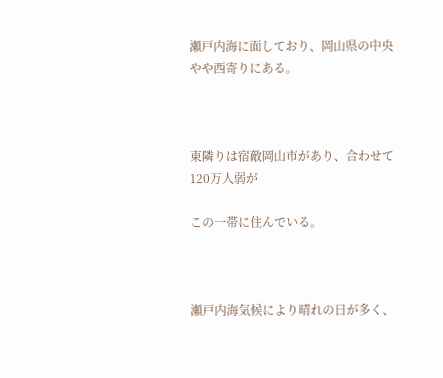瀬戸内海に面しており、岡山県の中央やや西寄りにある。



東隣りは宿敵岡山市があり、合わせて120万人弱が

この一帯に住んでいる。



瀬戸内海気候により晴れの日が多く、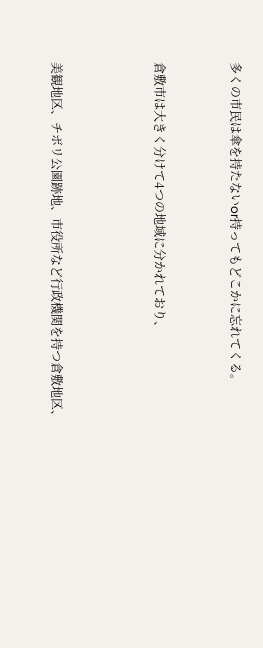多くの市民は傘を持たないor持ってもどこかに忘れてくる。


倉敷市は大きく分けて4つの地域に分かれており、



美観地区、チボリ公園跡地、市役所など行政機関を持つ倉敷地区、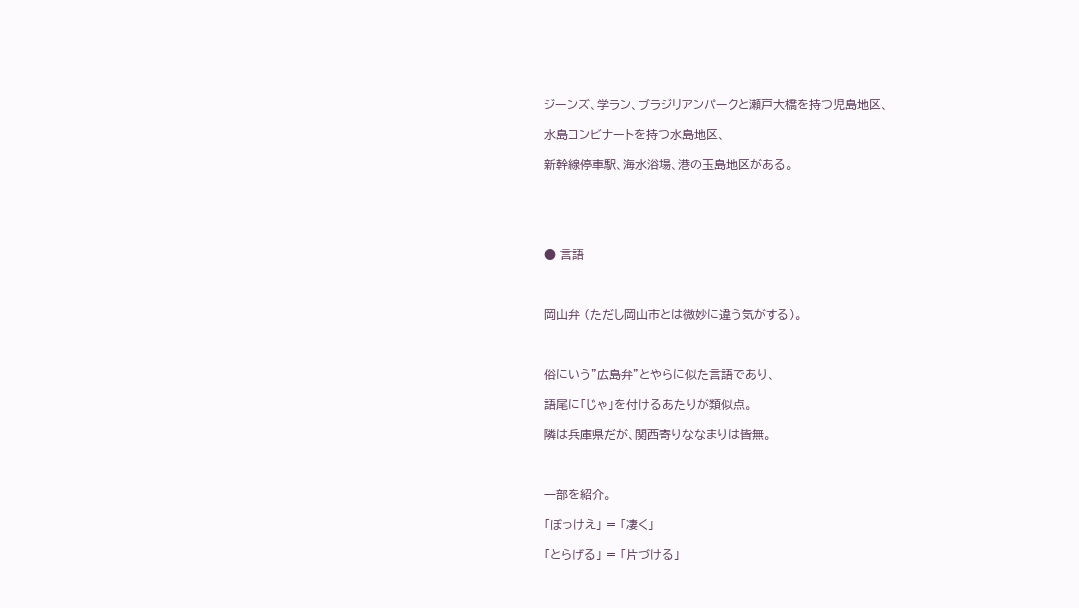ジーンズ、学ラン、ブラジリアンパークと瀬戸大橋を持つ児島地区、

水島コンビナートを持つ水島地区、

新幹線停車駅、海水浴場、港の玉島地区がある。





● 言語



岡山弁 (ただし岡山市とは微妙に違う気がする)。



俗にいう"広島弁"とやらに似た言語であり、

語尾に「じゃ」を付けるあたりが類似点。

隣は兵庫県だが、関西寄りななまりは皆無。



一部を紹介。

「ぼっけえ」 = 「凄く」

「とらげる」 = 「片づける」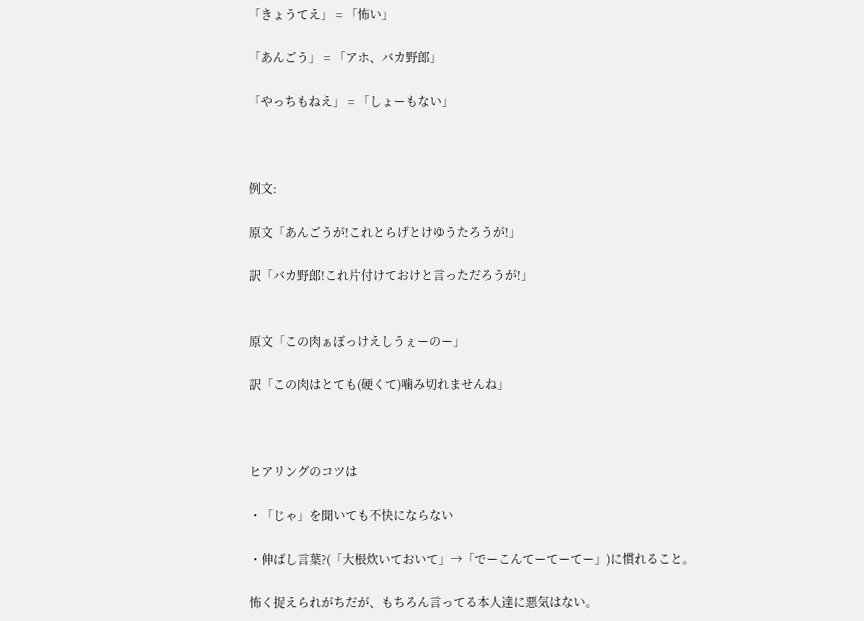「きょうてえ」 = 「怖い」

「あんごう」 = 「アホ、バカ野郎」

「やっちもねえ」 = 「しょーもない」



例文:

原文「あんごうが!これとらげとけゆうたろうが!」

訳「バカ野郎!これ片付けておけと言っただろうが!」


原文「この肉ぁぼっけえしうぇーのー」

訳「この肉はとても(硬くて)噛み切れませんね」



ヒアリングのコツは

・「じゃ」を聞いても不快にならない

・伸ばし言葉?(「大根炊いておいて」→「でーこんてーてーてー」)に慣れること。

怖く捉えられがちだが、もちろん言ってる本人達に悪気はない。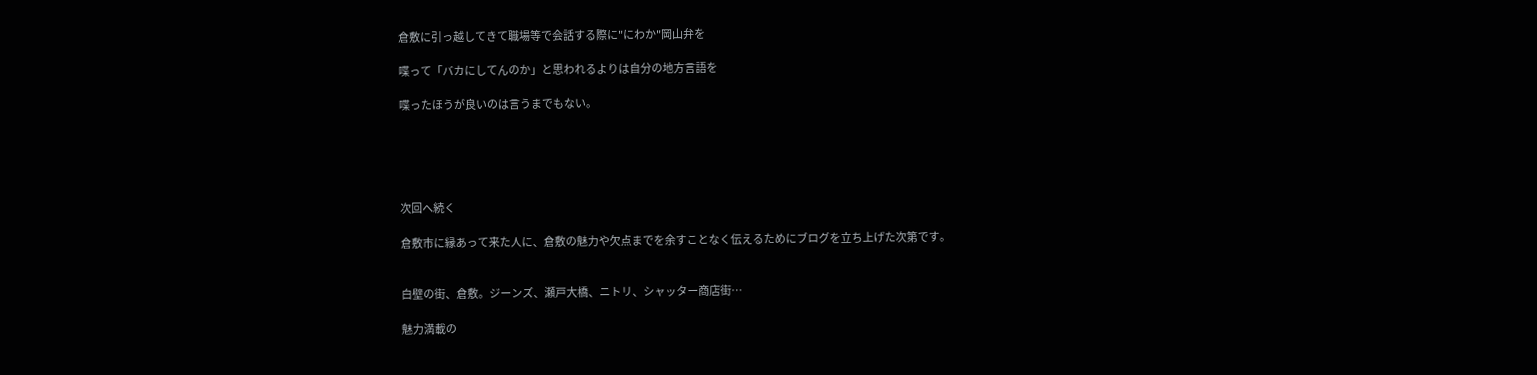倉敷に引っ越してきて職場等で会話する際に"にわか"岡山弁を

喋って「バカにしてんのか」と思われるよりは自分の地方言語を

喋ったほうが良いのは言うまでもない。





次回へ続く

倉敷市に縁あって来た人に、倉敷の魅力や欠点までを余すことなく伝えるためにブログを立ち上げた次第です。


白壁の街、倉敷。ジーンズ、瀬戸大橋、ニトリ、シャッター商店街…

魅力満載の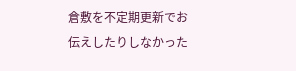倉敷を不定期更新でお伝えしたりしなかった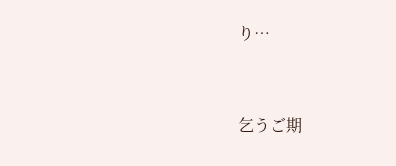り…


乞うご期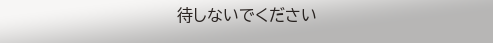待しないでください